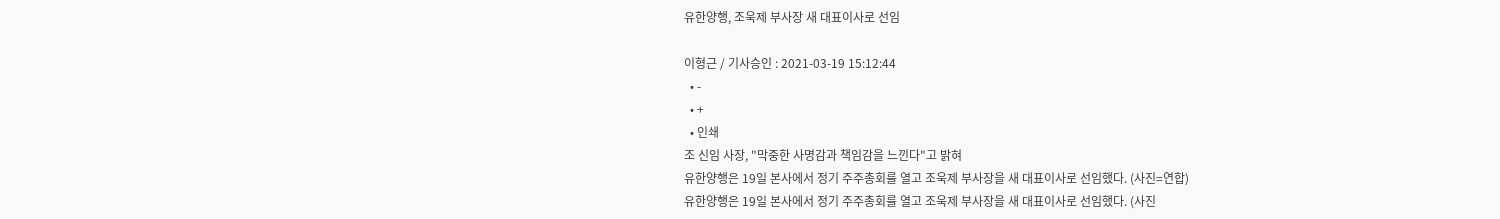유한양행, 조욱제 부사장 새 대표이사로 선임

이형근 / 기사승인 : 2021-03-19 15:12:44
  • -
  • +
  • 인쇄
조 신임 사장, "막중한 사명감과 책임감을 느낀다"고 밝혀
유한양행은 19일 본사에서 정기 주주총회를 열고 조욱제 부사장을 새 대표이사로 선임했다. (사진=연합)
유한양행은 19일 본사에서 정기 주주총회를 열고 조욱제 부사장을 새 대표이사로 선임했다. (사진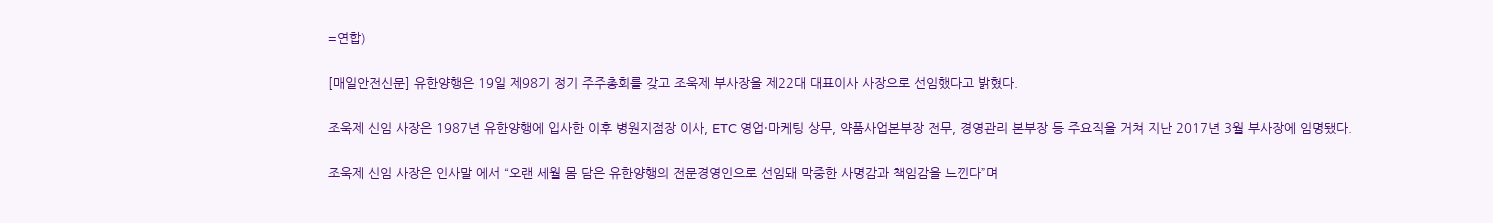=연합)

[매일안전신문] 유한양행은 19일 제98기 정기 주주총회를 갖고 조욱제 부사장을 제22대 대표이사 사장으로 선임했다고 밝혔다.

조욱제 신임 사장은 1987년 유한양행에 입사한 이후 병원지점장 이사, ETC 영업·마케팅 상무, 약품사업본부장 전무, 경영관리 본부장 등 주요직을 거쳐 지난 2017년 3월 부사장에 임명됐다.

조욱제 신임 사장은 인사말 에서 “오랜 세월 몸 담은 유한양행의 전문경영인으로 선임돼 막중한 사명감과 책임감을 느낀다”며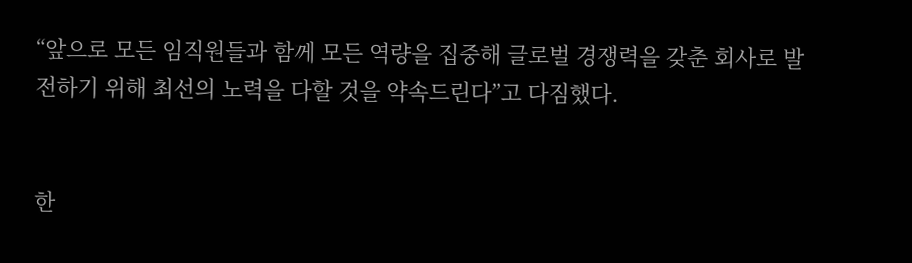“앞으로 모든 임직원들과 함께 모든 역량을 집중해 글로벌 경쟁력을 갖춘 회사로 발전하기 위해 최선의 노력을 다할 것을 약속드린다”고 다짐했다.


한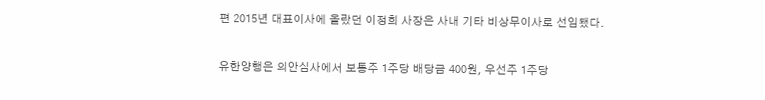편 2015년 대표이사에 올랐던 이정희 사장은 사내 기타 비상무이사로 선임됐다.


유한양행은 의안심사에서 보통주 1주당 배당금 400원, 우선주 1주당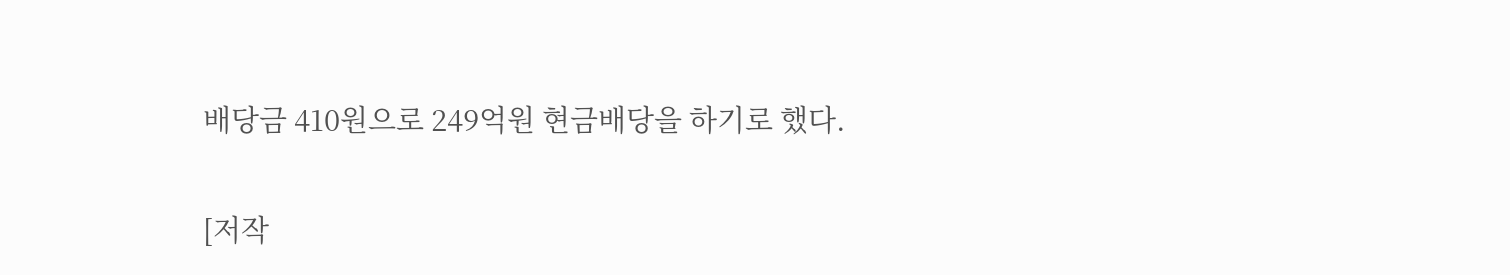배당금 410원으로 249억원 현금배당을 하기로 했다.


[저작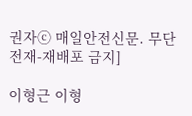권자ⓒ 매일안전신문. 무단전재-재배포 금지]

이형근 이형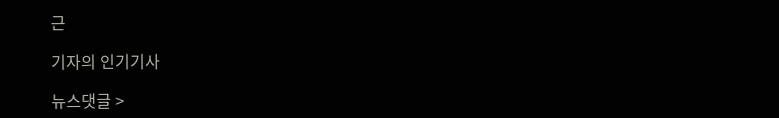근

기자의 인기기사

뉴스댓글 >